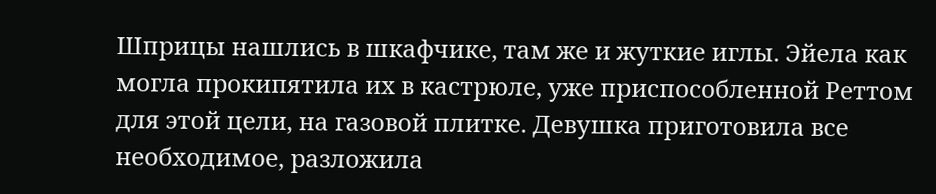Шприцы нашлись в шкафчике, там же и жуткие иглы. Эйела как могла прокипятила их в кастрюле, уже приспособленной Реттом для этой цели, на газовой плитке. Девушка приготовила все необходимое, разложила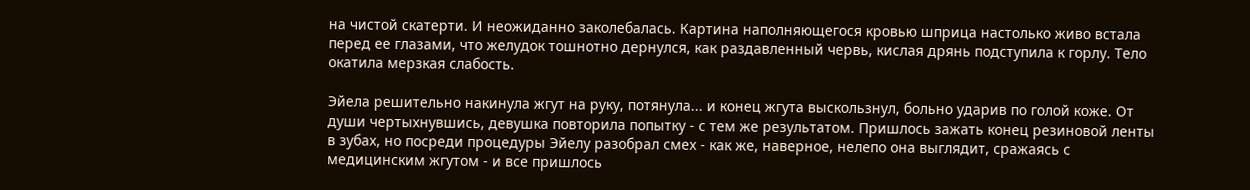на чистой скатерти. И неожиданно заколебалась. Картина наполняющегося кровью шприца настолько живо встала перед ее глазами, что желудок тошнотно дернулся, как раздавленный червь, кислая дрянь подступила к горлу. Тело окатила мерзкая слабость.

Эйела решительно накинула жгут на руку, потянула... и конец жгута выскользнул, больно ударив по голой коже. От души чертыхнувшись, девушка повторила попытку - с тем же результатом. Пришлось зажать конец резиновой ленты в зубах, но посреди процедуры Эйелу разобрал смех - как же, наверное, нелепо она выглядит, сражаясь с медицинским жгутом - и все пришлось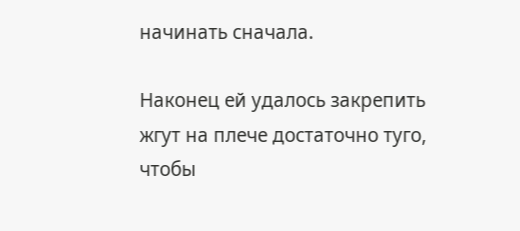начинать сначала.

Наконец ей удалось закрепить жгут на плече достаточно туго, чтобы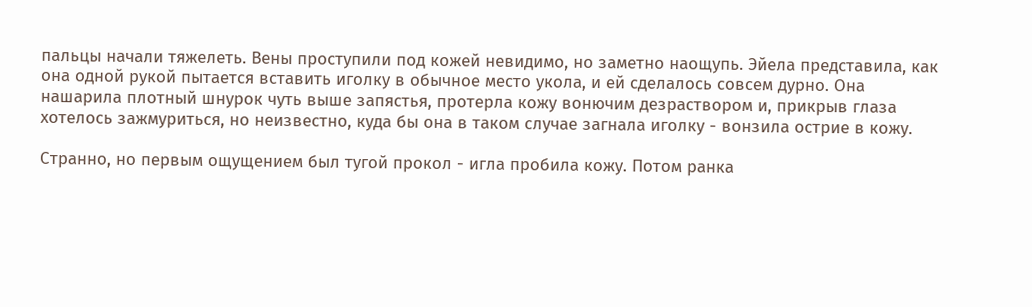пальцы начали тяжелеть. Вены проступили под кожей невидимо, но заметно наощупь. Эйела представила, как она одной рукой пытается вставить иголку в обычное место укола, и ей сделалось совсем дурно. Она нашарила плотный шнурок чуть выше запястья, протерла кожу вонючим дезраствором и, прикрыв глаза хотелось зажмуриться, но неизвестно, куда бы она в таком случае загнала иголку - вонзила острие в кожу.

Странно, но первым ощущением был тугой прокол - игла пробила кожу. Потом ранка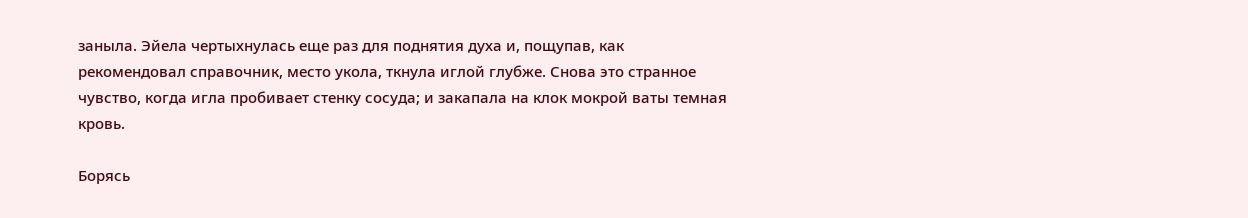заныла. Эйела чертыхнулась еще раз для поднятия духа и, пощупав, как рекомендовал справочник, место укола, ткнула иглой глубже. Снова это странное чувство, когда игла пробивает стенку сосуда; и закапала на клок мокрой ваты темная кровь.

Борясь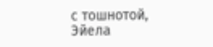с тошнотой, Эйела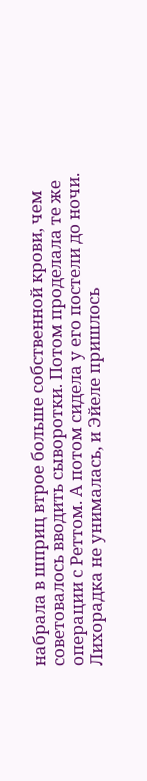набрала в шприц втрое больше собственной крови, чем советовалось вводить сыворотки. Потом проделала те же операции с Реттом. А потом сидела у его постели до ночи. Лихорадка не унималась, и Эйеле пришлось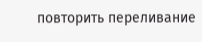повторить переливание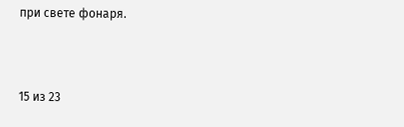при свете фонаря.



15 из 23